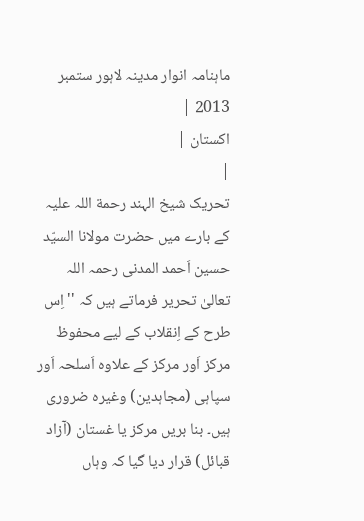ماہنامہ انوار مدینہ لاہور ستمبر 2013 |
اكستان |
|
تحریک شیخ الہند رحمة اللہ علیہ کے بارے میں حضرت مولانا السیّد حسین اَحمد المدنی رحمہ اللہ تعالیٰ تحریر فرماتے ہیں کہ ''اِس طرح کے اِنقلاب کے لیے محفوظ مرکز اَور مرکز کے علاوہ اَسلحہ اَور سپاہی (مجاہدین) وغیرہ ضروری ہیں۔ بنا بریں مرکز یا غستان (آزاد قبائل) قرار دیا گیا کہ وہاں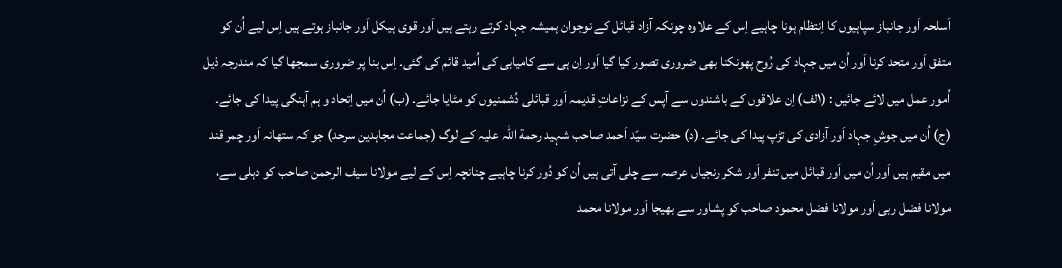اَسلحہ اَور جانباز سپاہیوں کا اِنتظام ہونا چاہیے اِس کے علاوہ چونکہ آزاد قبائل کے نوجوان ہمیشہ جہاد کرتے رہتے ہیں اَور قوی ہیکل اَور جانباز ہوتے ہیں اِس لیے اُن کو متفق اَور متحد کرنا اَور اُن میں جہاد کی رُوح پھونکنا بھی ضروری تصور کیا گیا اَور اِن ہی سے کامیابی کی اُمید قائم کی گئی۔ اِس بنا پر ضروری سمجھا گیا کہ مندرجہ ذیل اُمور عمل میں لائے جائیں : (١لف) اِن علاقوں کے باشندوں سے آپس کے نزاعاتِ قدیمہ اَور قبائلی دُشمنیوں کو مٹایا جائے۔ (ب) اُن میں اِتحاد و ہم آہنگی پیدا کی جائے۔ (ج) اُن میں جوشِ جہاد اَور آزادی کی تڑپ پیدا کی جائے۔ (د) حضرت سیّد اَحمد صاحب شہید رحمة اللہ علیہ کے لوگ (جماعت مجاہدین سرحد) جو کہ ستھانہ اَور چمر قند میں مقیم ہیں اَور اُن میں اَور قبائل میں تنفر اَور شکر رنجیاں عرصہ سے چلی آتی ہیں اُن کو دُور کرنا چاہیے چنانچہ اِس کے لیے مولانا سیف الرحمن صاحب کو دہلی سے، مولانا فضل ربی اَور مولانا فضل محمود صاحب کو پشاور سے بھیجا اَور مولانا محمد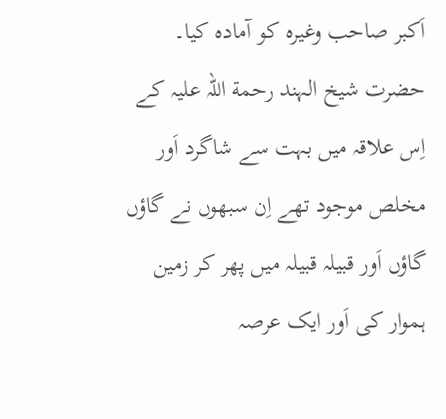اَکبر صاحب وغیرہ کو آمادہ کیا۔ حضرت شیخ الہند رحمة اللہ علیہ کے اِس علاقہ میں بہت سے شاگرد اَور مخلص موجود تھے اِن سبھوں نے گاؤں گاؤں اَور قبیلہ قبیلہ میں پھر کر زمین ہموار کی اَور ایک عرصہ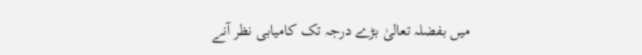میں بفضلہ تعالیٰ بڑے درجہ تک کامیابی نظر آنے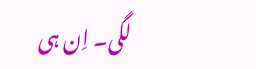لگی۔ اِن ہی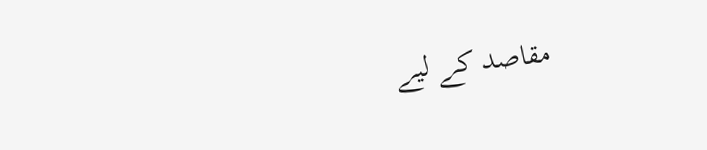مقاصد کے لیے